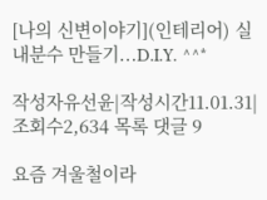[나의 신변이야기](인테리어) 실내분수 만들기...D.I.Y. ^^*

작성자유선윤|작성시간11.01.31|조회수2,634 목록 댓글 9

요즘 겨울철이라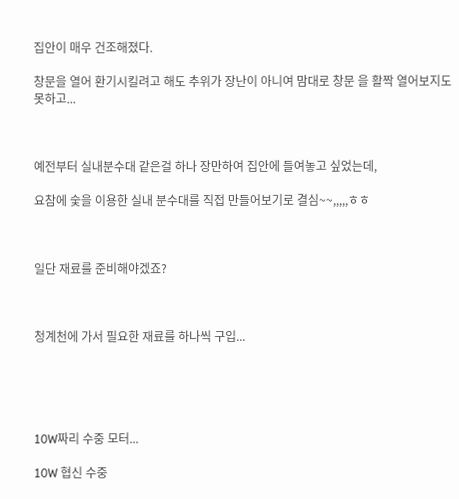집안이 매우 건조해졌다.

창문을 열어 환기시킬려고 해도 추위가 장난이 아니여 맘대로 창문 을 활짝 열어보지도 못하고...



예전부터 실내분수대 같은걸 하나 장만하여 집안에 들여놓고 싶었는데,

요참에 숯을 이용한 실내 분수대를 직접 만들어보기로 결심~~,,,,,ㅎㅎ



일단 재료를 준비해야겠죠?



청계천에 가서 필요한 재료를 하나씩 구입...





10W짜리 수중 모터...

10W 협신 수중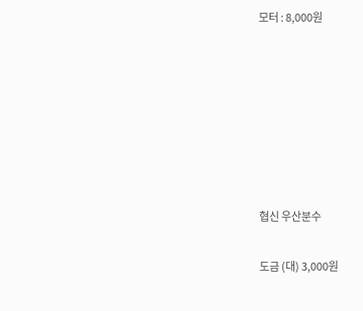모터 : 8,000원







협신 우산분수

도금 (대) 3,000원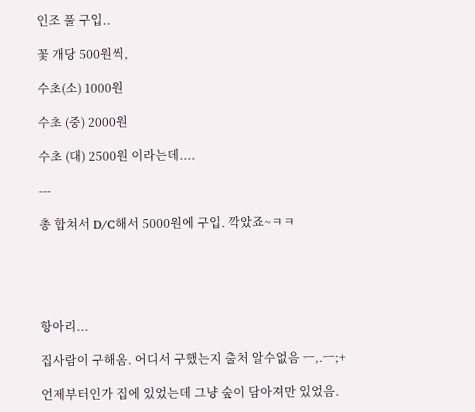인조 풀 구입..

꽃 개당 500원씩,

수초(소) 1000원

수초 (중) 2000원

수초 (대) 2500원 이라는데....

---

총 합쳐서 D/C해서 5000원에 구입. 깍았죠~ㅋㅋ





항아리...

집사람이 구해옴. 어디서 구했는지 출처 알수없음 ㅡ,.ㅡ;+

언제부터인가 집에 있었는데 그냥 숲이 담아져만 있었음.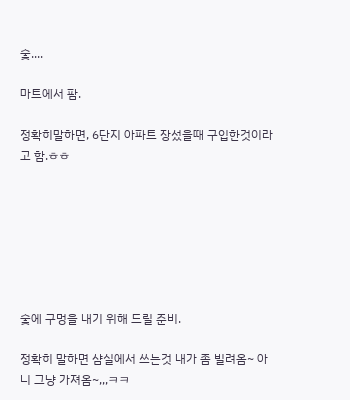숯....

마트에서 팜.

정확히말하면, 6단지 아파트 장섰을때 구입한것이라고 함.ㅎㅎ







숯에 구멍을 내기 위해 드릴 준비.

정확히 말하면 샴실에서 쓰는것 내가 좀 빌려옴~ 아니 그냥 가져옴~,,,ㅋㅋ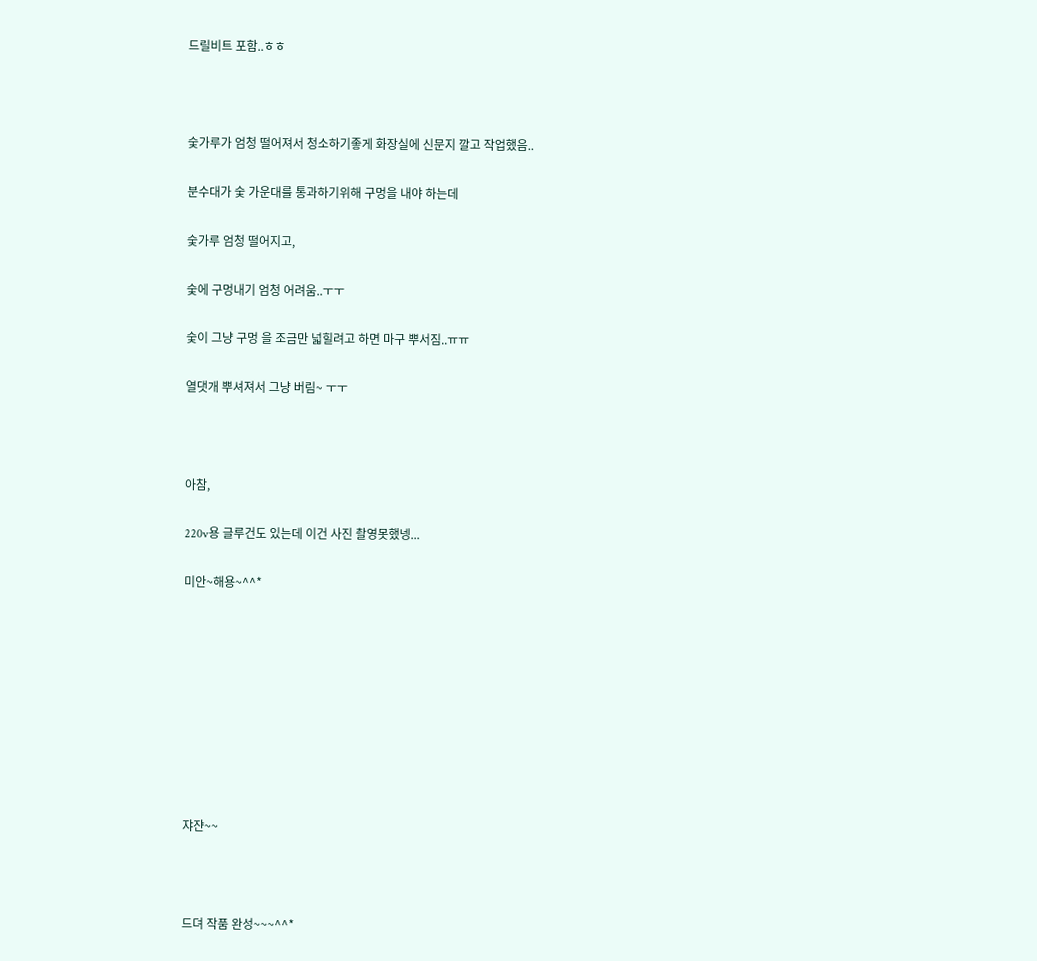드릴비트 포함..ㅎㅎ



숯가루가 엄청 떨어져서 청소하기좋게 화장실에 신문지 깔고 작업했음..

분수대가 숯 가운대를 통과하기위해 구멍을 내야 하는데

숯가루 엄청 떨어지고,

숯에 구멍내기 엄청 어려움..ㅜㅜ

숯이 그냥 구멍 을 조금만 넓힐려고 하면 마구 뿌서짐..ㅠㅠ

열댓개 뿌셔져서 그냥 버림~ ㅜㅜ



아참,

220v용 글루건도 있는데 이건 사진 촬영못했넹...

미안~해용~^^*









쟈쟌~~



드뎌 작품 완성~~~^^*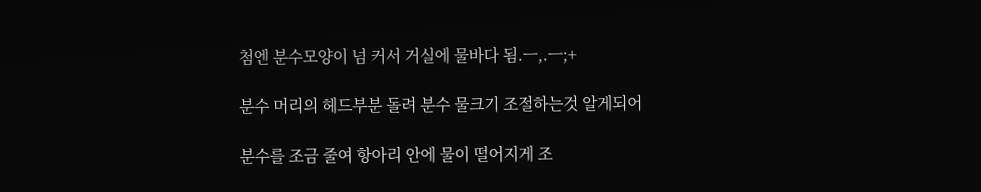첨엔 분수모양이 넘 커서 거실에 물바다 됨.ㅡ,.ㅡ;+

분수 머리의 헤드부분 돌려 분수 물크기 조절하는것 알게되어

분수를 조금 줄여 항아리 안에 물이 떨어지게 조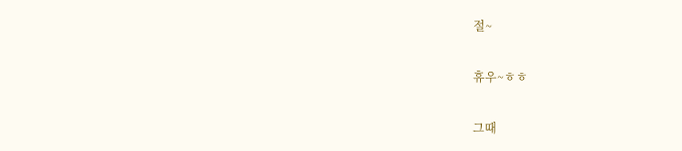절~

휴우~ㅎㅎ

그때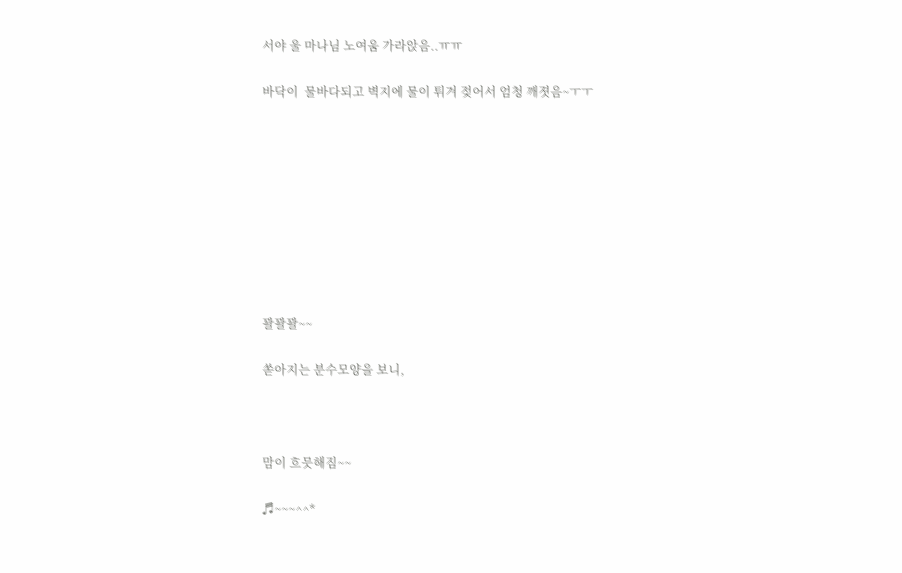서야 울 마나님 노여움 가라앉음..ㅠㅠ

바닥이  물바다되고 벽지에 물이 튀겨 젖어서 엄청 깨졋음~ㅜㅜ









꽐꽐꽐~~

쏟아지는 분수모양을 보니,



맘이 흐믓해짐~~

♬~~~^^*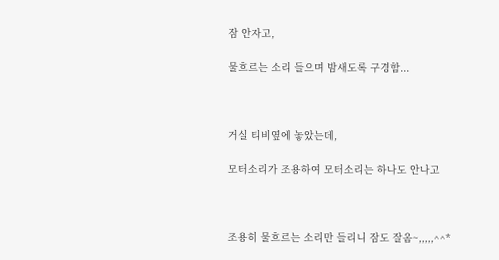잠 안자고,

물흐르는 소리 들으며 밤새도록 구경함...



거실 티비옆에 놓았는데,

모터소리가 조용하여 모터소리는 하나도 안나고



조용히 물흐르는 소리만 들리니 잠도 잘옴~,,,,,^^*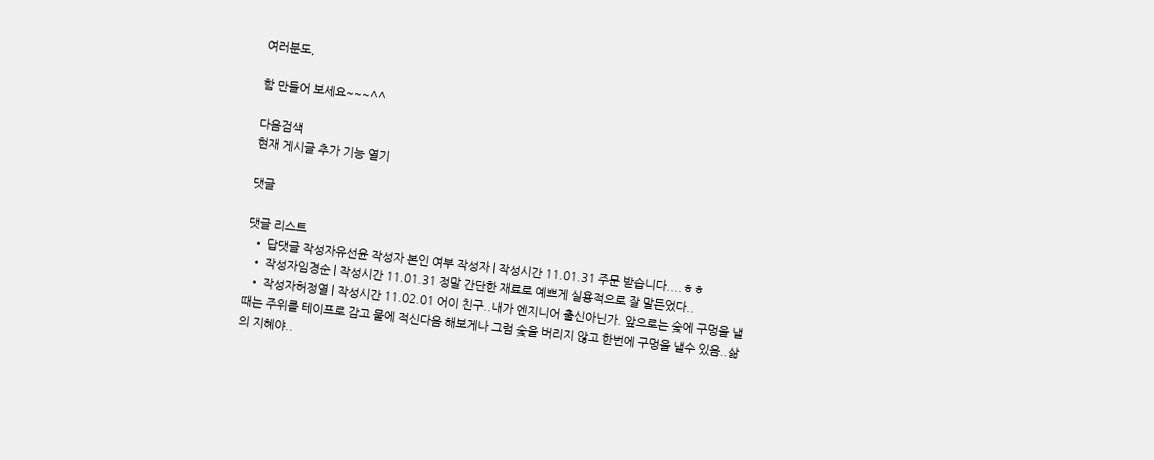여러분도,

함 만들어 보세요~~~^^

다음검색
현재 게시글 추가 기능 열기

댓글

댓글 리스트
  • 답댓글 작성자유선윤 작성자 본인 여부 작성자 | 작성시간 11.01.31 주문 받습니다....ㅎㅎ
  • 작성자임경순 | 작성시간 11.01.31 정말 간단한 재료로 예쁘게 실용적으로 잘 말든었다..
  • 작성자허정열 | 작성시간 11.02.01 어이 친구..내가 엔지니어 출신아닌가. 앞으로는 숯에 구멍을 낼때는 주위를 테이프로 감고 물에 적신다음 해보게나 그럼 숯을 버리지 않고 한번에 구멍을 낼수 있음..삶의 지혜야..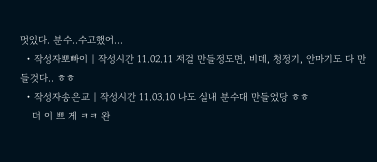멋있다. 분수..수고했어...
  • 작성자뽀빠이 | 작성시간 11.02.11 저걸 만들정도면, 비데, 청정기, 안마기도 다 만들것다.. ㅎㅎ
  • 작성자송은교 | 작성시간 11.03.10 나도 실내 분수대 만들었당 ㅎㅎ
    더 이 쁘 게 ㅋㅋ 완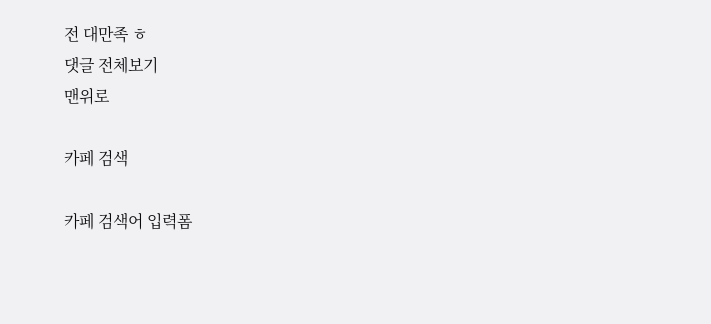전 대만족 ㅎ
댓글 전체보기
맨위로

카페 검색

카페 검색어 입력폼